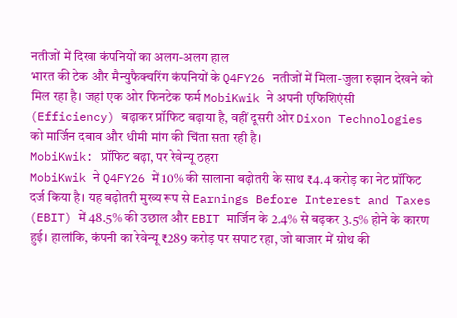नतीजों में दिखा कंपनियों का अलग-अलग हाल
भारत की टेक और मैन्युफैक्चरिंग कंपनियों के Q4FY26 नतीजों में मिला-जुला रुझान देखने को मिल रहा है। जहां एक ओर फिनटेक फर्म MobiKwik ने अपनी एफिशिएंसी (Efficiency) बढ़ाकर प्रॉफिट बढ़ाया है, वहीं दूसरी ओर Dixon Technologies को मार्जिन दबाव और धीमी मांग की चिंता सता रही है।
MobiKwik: प्रॉफिट बढ़ा, पर रेवेन्यू ठहरा
MobiKwik ने Q4FY26 में 10% की सालाना बढ़ोतरी के साथ ₹4.4 करोड़ का नेट प्रॉफिट दर्ज किया है। यह बढ़ोतरी मुख्य रूप से Earnings Before Interest and Taxes (EBIT) में 48.5% की उछाल और EBIT मार्जिन के 2.4% से बढ़कर 3.5% होने के कारण हुई। हालांकि, कंपनी का रेवेन्यू ₹289 करोड़ पर सपाट रहा, जो बाजार में ग्रोथ की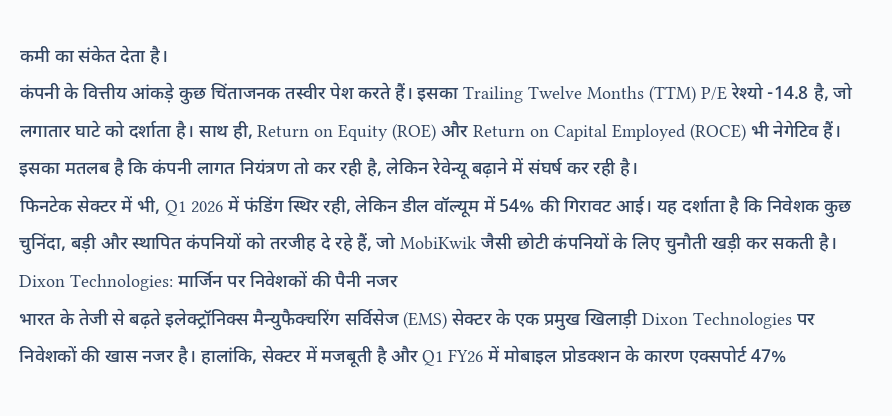कमी का संकेत देता है।
कंपनी के वित्तीय आंकड़े कुछ चिंताजनक तस्वीर पेश करते हैं। इसका Trailing Twelve Months (TTM) P/E रेश्यो -14.8 है, जो लगातार घाटे को दर्शाता है। साथ ही, Return on Equity (ROE) और Return on Capital Employed (ROCE) भी नेगेटिव हैं। इसका मतलब है कि कंपनी लागत नियंत्रण तो कर रही है, लेकिन रेवेन्यू बढ़ाने में संघर्ष कर रही है।
फिनटेक सेक्टर में भी, Q1 2026 में फंडिंग स्थिर रही, लेकिन डील वॉल्यूम में 54% की गिरावट आई। यह दर्शाता है कि निवेशक कुछ चुनिंदा, बड़ी और स्थापित कंपनियों को तरजीह दे रहे हैं, जो MobiKwik जैसी छोटी कंपनियों के लिए चुनौती खड़ी कर सकती है।
Dixon Technologies: मार्जिन पर निवेशकों की पैनी नजर
भारत के तेजी से बढ़ते इलेक्ट्रॉनिक्स मैन्युफैक्चरिंग सर्विसेज (EMS) सेक्टर के एक प्रमुख खिलाड़ी Dixon Technologies पर निवेशकों की खास नजर है। हालांकि, सेक्टर में मजबूती है और Q1 FY26 में मोबाइल प्रोडक्शन के कारण एक्सपोर्ट 47%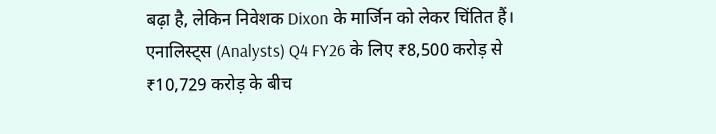बढ़ा है, लेकिन निवेशक Dixon के मार्जिन को लेकर चिंतित हैं।
एनालिस्ट्स (Analysts) Q4 FY26 के लिए ₹8,500 करोड़ से ₹10,729 करोड़ के बीच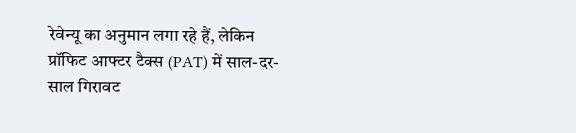रेवेन्यू का अनुमान लगा रहे हैं, लेकिन प्रॉफिट आफ्टर टैक्स (PAT) में साल-दर-साल गिरावट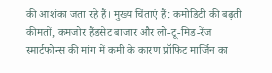की आशंका जता रहे हैं। मुख्य चिंताएं हैं: कमोडिटी की बढ़ती कीमतों, कमजोर हैंडसेट बाजार और लो-टू-मिड-रेंज स्मार्टफोन्स की मांग में कमी के कारण प्रॉफिट मार्जिन का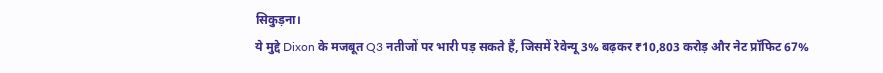सिकुड़ना।
ये मुद्दे Dixon के मजबूत Q3 नतीजों पर भारी पड़ सकते हैं, जिसमें रेवेन्यू 3% बढ़कर ₹10,803 करोड़ और नेट प्रॉफिट 67%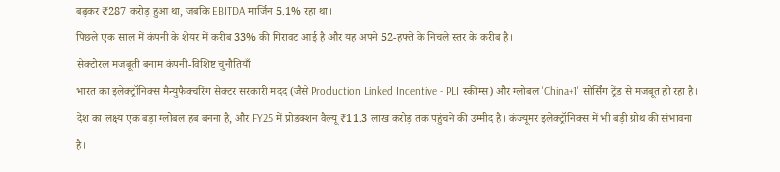बढ़कर ₹287 करोड़ हुआ था, जबकि EBITDA मार्जिन 5.1% रहा था।
पिछले एक साल में कंपनी के शेयर में करीब 33% की गिरावट आई है और यह अपने 52-हफ्ते के निचले स्तर के करीब है।
सेक्टोरल मजबूती बनाम कंपनी-विशिष्ट चुनौतियाँ
भारत का इलेक्ट्रॉनिक्स मैन्युफैक्चरिंग सेक्टर सरकारी मदद (जैसे Production Linked Incentive - PLI स्कीम्स) और ग्लोबल 'China+1' सोर्सिंग ट्रेंड से मजबूत हो रहा है। देश का लक्ष्य एक बड़ा ग्लोबल हब बनना है, और FY25 में प्रोडक्शन वैल्यू ₹11.3 लाख करोड़ तक पहुंचने की उम्मीद है। कंज्यूमर इलेक्ट्रॉनिक्स में भी बड़ी ग्रोथ की संभावना है।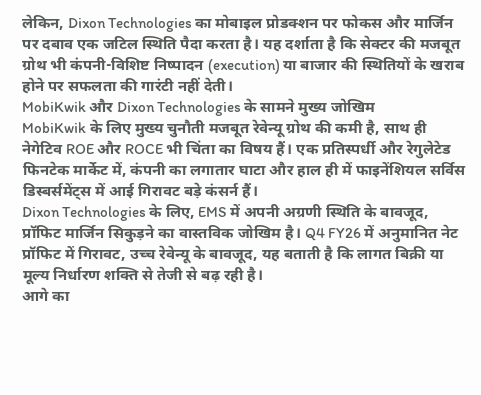लेकिन, Dixon Technologies का मोबाइल प्रोडक्शन पर फोकस और मार्जिन पर दबाव एक जटिल स्थिति पैदा करता है। यह दर्शाता है कि सेक्टर की मजबूत ग्रोथ भी कंपनी-विशिष्ट निष्पादन (execution) या बाजार की स्थितियों के खराब होने पर सफलता की गारंटी नहीं देती।
MobiKwik और Dixon Technologies के सामने मुख्य जोखिम
MobiKwik के लिए मुख्य चुनौती मजबूत रेवेन्यू ग्रोथ की कमी है, साथ ही नेगेटिव ROE और ROCE भी चिंता का विषय हैं। एक प्रतिस्पर्धी और रेगुलेटेड फिनटेक मार्केट में, कंपनी का लगातार घाटा और हाल ही में फाइनेंशियल सर्विस डिस्बर्समेंट्स में आई गिरावट बड़े कंसर्न हैं।
Dixon Technologies के लिए, EMS में अपनी अग्रणी स्थिति के बावजूद, प्रॉफिट मार्जिन सिकुड़ने का वास्तविक जोखिम है। Q4 FY26 में अनुमानित नेट प्रॉफिट में गिरावट, उच्च रेवेन्यू के बावजूद, यह बताती है कि लागत बिक्री या मूल्य निर्धारण शक्ति से तेजी से बढ़ रही है।
आगे का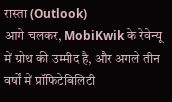रास्ता (Outlook)
आगे चलकर, MobiKwik के रेवेन्यू में ग्रोथ की उम्मीद है, और अगले तीन वर्षों में प्रॉफिटेबिलिटी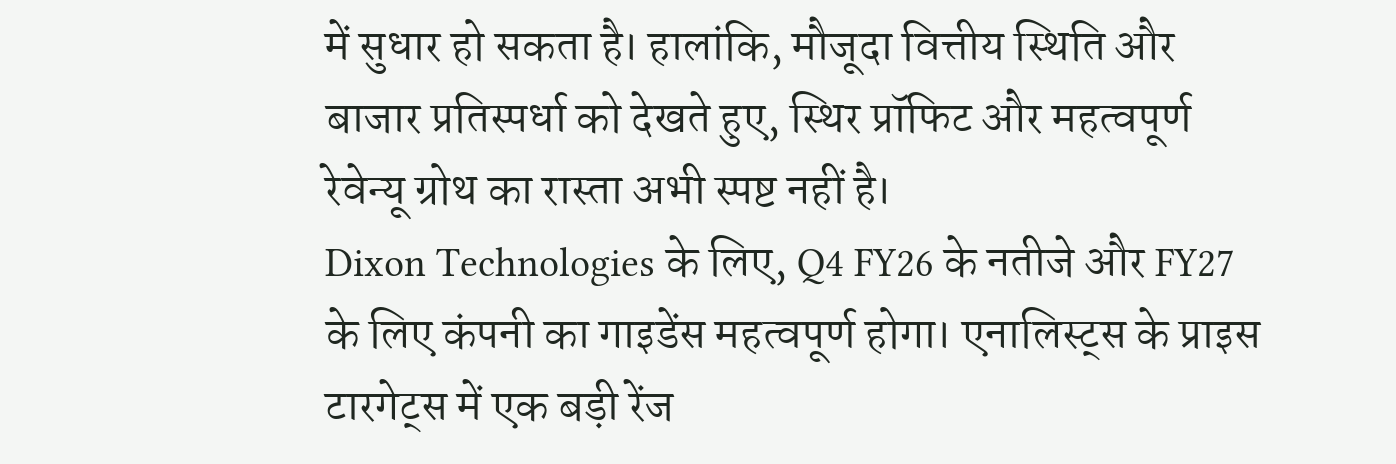में सुधार हो सकता है। हालांकि, मौजूदा वित्तीय स्थिति और बाजार प्रतिस्पर्धा को देखते हुए, स्थिर प्रॉफिट और महत्वपूर्ण रेवेन्यू ग्रोथ का रास्ता अभी स्पष्ट नहीं है।
Dixon Technologies के लिए, Q4 FY26 के नतीजे और FY27 के लिए कंपनी का गाइडेंस महत्वपूर्ण होगा। एनालिस्ट्स के प्राइस टारगेट्स में एक बड़ी रेंज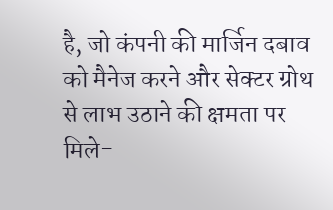है, जो कंपनी की मार्जिन दबाव को मैनेज करने और सेक्टर ग्रोथ से लाभ उठाने की क्षमता पर मिले-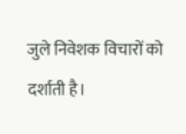जुले निवेशक विचारों को दर्शाती है।